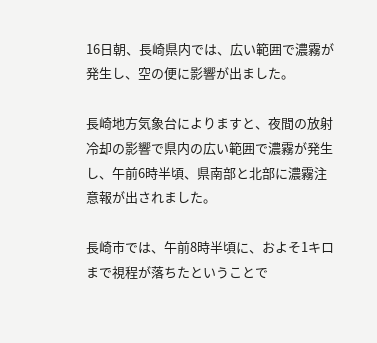16日朝、長崎県内では、広い範囲で濃霧が発生し、空の便に影響が出ました。

長崎地方気象台によりますと、夜間の放射冷却の影響で県内の広い範囲で濃霧が発生し、午前6時半頃、県南部と北部に濃霧注意報が出されました。

長崎市では、午前8時半頃に、およそ1キロまで視程が落ちたということで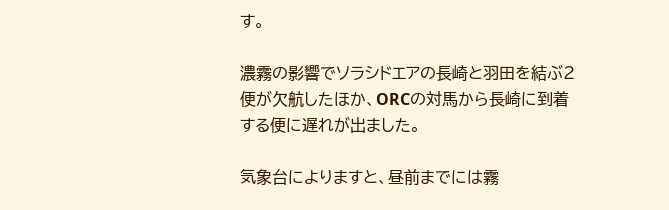す。

濃霧の影響でソラシドエアの長崎と羽田を結ぶ2便が欠航したほか、ORCの対馬から長崎に到着する便に遅れが出ました。

気象台によりますと、昼前までには霧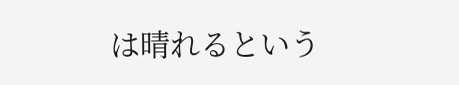は晴れるという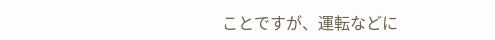ことですが、運転などに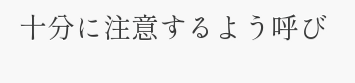十分に注意するよう呼び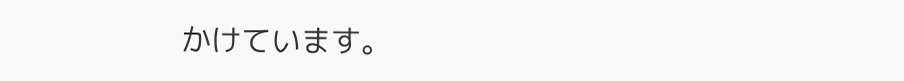かけています。